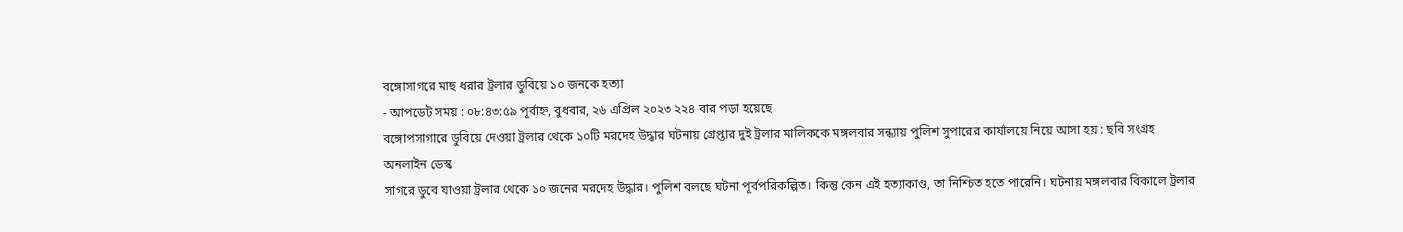বঙ্গোসাগরে মাছ ধরার ট্রলার ডুবিয়ে ১০ জনকে হত্যা
- আপডেট সময় : ০৮:৪৩:৫৯ পূর্বাহ্ন, বুধবার, ২৬ এপ্রিল ২০২৩ ২২৪ বার পড়া হয়েছে
বঙ্গোপসাগারে ডুবিয়ে দেওয়া ট্রলার থেকে ১০টি মরদেহ উদ্ধার ঘটনায় গ্রেপ্তার দুই ট্রলার মালিককে মঙ্গলবার সন্ধ্যায় পুলিশ সুপারের কার্যালয়ে নিয়ে আসা হয় : ছবি সংগ্রহ
অনলাইন ডেস্ক
সাগরে ডুবে যাওয়া ট্রলার থেকে ১০ জনের মরদেহ উদ্ধার। পুলিশ বলছে ঘটনা পূর্বপরিকল্পিত। কিন্তু কেন এই হত্যাকাণ্ড, তা নিশ্চিত হতে পারেনি। ঘটনায় মঙ্গলবার বিকালে ট্রলার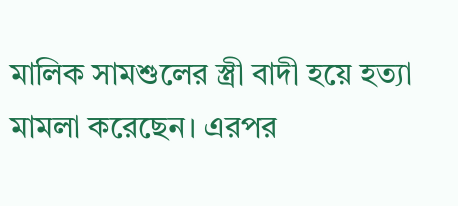মালিক সামশুলের স্ত্রী বাদী হয়ে হত্যা মামলা করেছেন। এরপর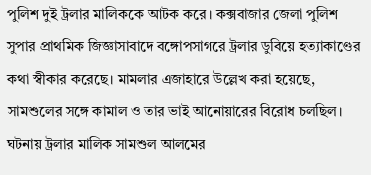পুলিশ দুই ট্রলার মালিককে আটক করে। কক্সবাজার জেলা পুলিশ সুপার প্রাথমিক জিজ্ঞাসাবাদে বঙ্গোপসাগরে ট্রলার ডুবিয়ে হত্যাকাণ্ডের কথা স্বীকার করেছে। মামলার এজাহারে উল্লেখ করা হয়েছে, সামশুলের সঙ্গে কামাল ও তার ভাই আনোয়ারের বিরোধ চলছিল।
ঘটনায় ট্রলার মালিক সামশুল আলমের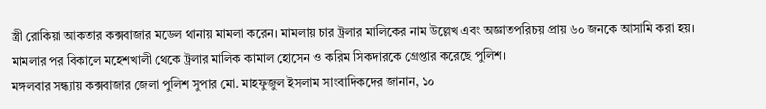স্ত্রী রোকিয়া আকতার কক্সবাজার মডেল থানায় মামলা করেন। মামলায় চার ট্রলার মালিকের নাম উল্লেখ এবং অজ্ঞাতপরিচয় প্রায় ৬০ জনকে আসামি করা হয়।
মামলার পর বিকালে মহেশখালী থেকে ট্রলার মালিক কামাল হোসেন ও করিম সিকদারকে গ্রেপ্তার করেছে পুলিশ।
মঙ্গলবার সন্ধ্যায় কক্সবাজার জেলা পুলিশ সুপার মো. মাহফুজুল ইসলাম সাংবাদিকদের জানান, ১০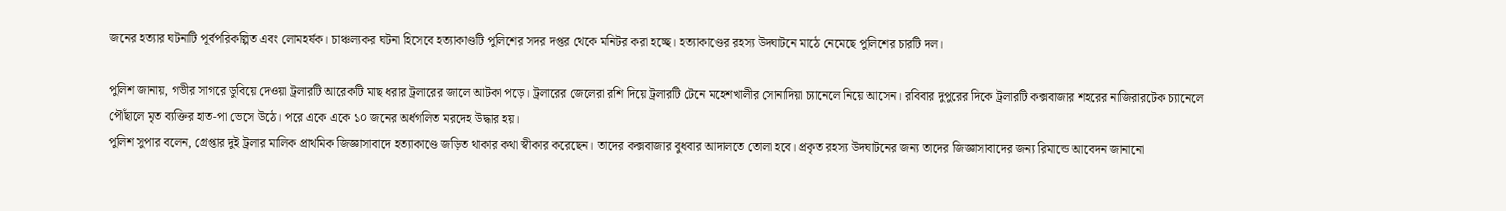জনের হত্যার ঘটনাটি পূর্বপরিকল্পিত এবং লোমহর্ষক। চাঞ্চল্যকর ঘটনা হিসেবে হত্যাকাণ্ডটি পুলিশের সদর দপ্তর থেকে মনিটর করা হচ্ছে। হত্যাকাণ্ডের রহস্য উদ্ঘাটনে মাঠে নেমেছে পুলিশের চারটি দল।

পুলিশ জানায়, গভীর সাগরে ডুবিয়ে দেওয়া ট্রলারটি আরেকটি মাছ ধরার ট্রলারের জালে আটকা পড়ে। ট্রলারের জেলেরা রশি দিয়ে ট্রলারটি টেনে মহেশখালীর সোনাদিয়া চ্যানেলে নিয়ে আসেন। রবিবার দুপুরের দিকে ট্রলারটি কক্সবাজার শহরের নাজিরারটেক চ্যানেলে পৌঁছালে মৃত ব্যক্তির হাত-পা ভেসে উঠে। পরে একে একে ১০ জনের অর্ধগলিত মরদেহ উদ্ধার হয়।
পুলিশ সুপার বলেন, গ্রেপ্তার দুই ট্রলার মালিক প্রাথমিক জিজ্ঞাসাবাদে হত্যাকাণ্ডে জড়িত থাকার কথা স্বীকার করেছেন। তাদের কক্সবাজার বুধবার আদালতে তোলা হবে। প্রকৃত রহস্য উদঘাটনের জন্য তাদের জিজ্ঞাসাবাদের জন্য রিমান্ডে আবেদন জানানো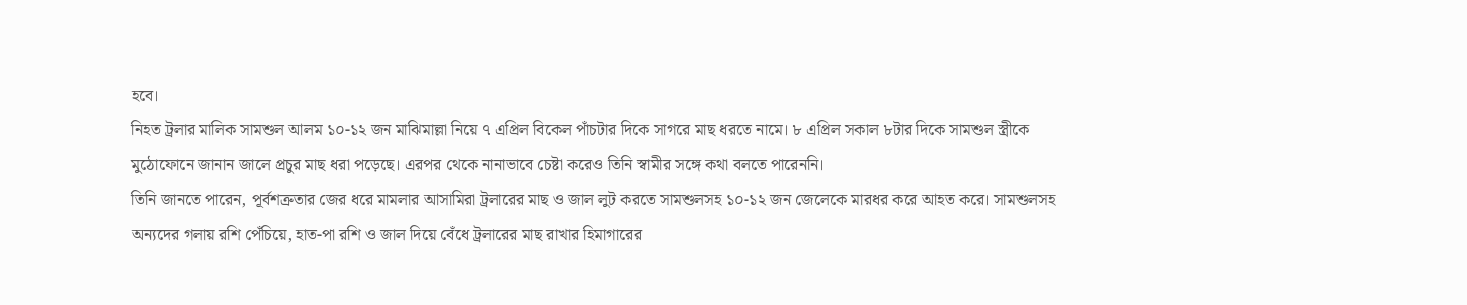হবে।
নিহত ট্রলার মালিক সামশুল আলম ১০-১২ জন মাঝিমাল্লা নিয়ে ৭ এপ্রিল বিকেল পাঁচটার দিকে সাগরে মাছ ধরতে নামে। ৮ এপ্রিল সকাল ৮টার দিকে সামশুল স্ত্রীকে মুঠোফোনে জানান জালে প্রচুর মাছ ধরা পড়েছে। এরপর থেকে নানাভাবে চেষ্টা করেও তিনি স্বামীর সঙ্গে কথা বলতে পারেননি।
তিনি জানতে পারেন, পূর্বশত্রুতার জের ধরে মামলার আসামিরা ট্রলারের মাছ ও জাল লুট করতে সামশুলসহ ১০-১২ জন জেলেকে মারধর করে আহত করে। সামশুলসহ অন্যদের গলায় রশি পেঁচিয়ে, হাত-পা রশি ও জাল দিয়ে বেঁধে ট্রলারের মাছ রাখার হিমাগারের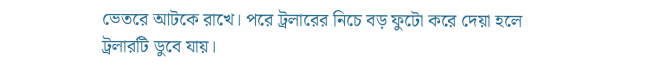ভেতরে আটকে রাখে। পরে ট্রলারের নিচে বড় ফুটো করে দেয়া হলে ট্রলারটি ডুবে যায়।